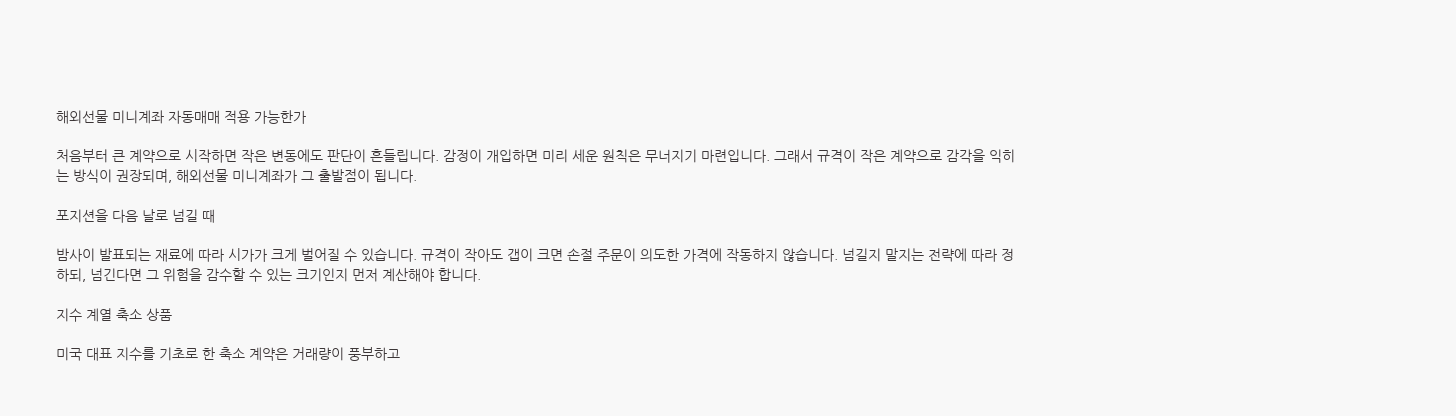해외선물 미니계좌 자동매매 적용 가능한가

처음부터 큰 계약으로 시작하면 작은 변동에도 판단이 흔들립니다. 감정이 개입하면 미리 세운 원칙은 무너지기 마련입니다. 그래서 규격이 작은 계약으로 감각을 익히는 방식이 권장되며, 해외선물 미니계좌가 그 출발점이 됩니다.

포지션을 다음 날로 넘길 때

밤사이 발표되는 재료에 따라 시가가 크게 벌어질 수 있습니다. 규격이 작아도 갭이 크면 손절 주문이 의도한 가격에 작동하지 않습니다. 넘길지 말지는 전략에 따라 정하되, 넘긴다면 그 위험을 감수할 수 있는 크기인지 먼저 계산해야 합니다.

지수 계열 축소 상품

미국 대표 지수를 기초로 한 축소 계약은 거래량이 풍부하고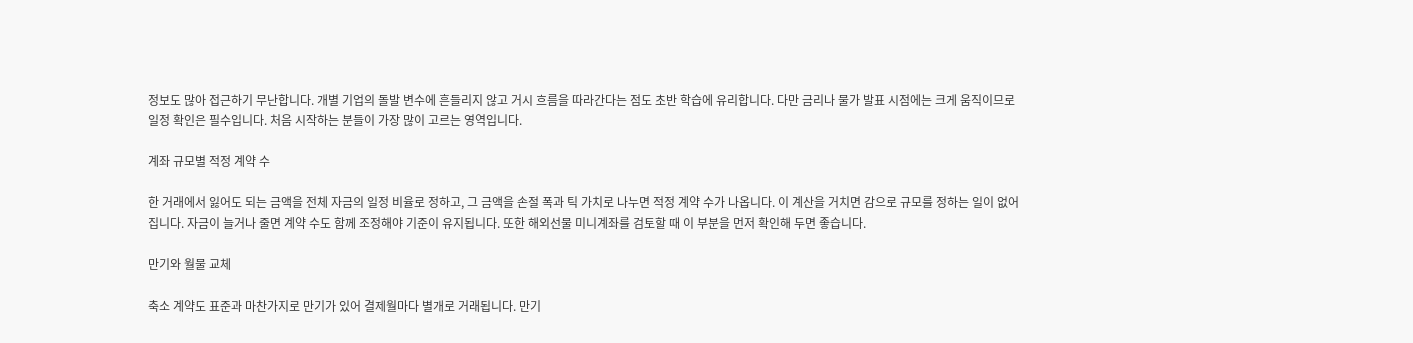정보도 많아 접근하기 무난합니다. 개별 기업의 돌발 변수에 흔들리지 않고 거시 흐름을 따라간다는 점도 초반 학습에 유리합니다. 다만 금리나 물가 발표 시점에는 크게 움직이므로 일정 확인은 필수입니다. 처음 시작하는 분들이 가장 많이 고르는 영역입니다.

계좌 규모별 적정 계약 수

한 거래에서 잃어도 되는 금액을 전체 자금의 일정 비율로 정하고, 그 금액을 손절 폭과 틱 가치로 나누면 적정 계약 수가 나옵니다. 이 계산을 거치면 감으로 규모를 정하는 일이 없어집니다. 자금이 늘거나 줄면 계약 수도 함께 조정해야 기준이 유지됩니다. 또한 해외선물 미니계좌를 검토할 때 이 부분을 먼저 확인해 두면 좋습니다.

만기와 월물 교체

축소 계약도 표준과 마찬가지로 만기가 있어 결제월마다 별개로 거래됩니다. 만기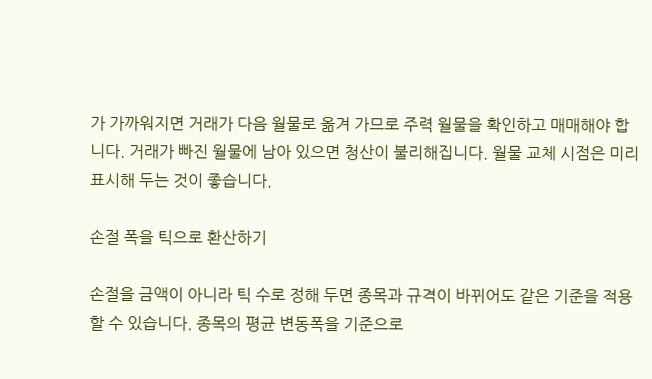가 가까워지면 거래가 다음 월물로 옮겨 가므로 주력 월물을 확인하고 매매해야 합니다. 거래가 빠진 월물에 남아 있으면 청산이 불리해집니다. 월물 교체 시점은 미리 표시해 두는 것이 좋습니다.

손절 폭을 틱으로 환산하기

손절을 금액이 아니라 틱 수로 정해 두면 종목과 규격이 바뀌어도 같은 기준을 적용할 수 있습니다. 종목의 평균 변동폭을 기준으로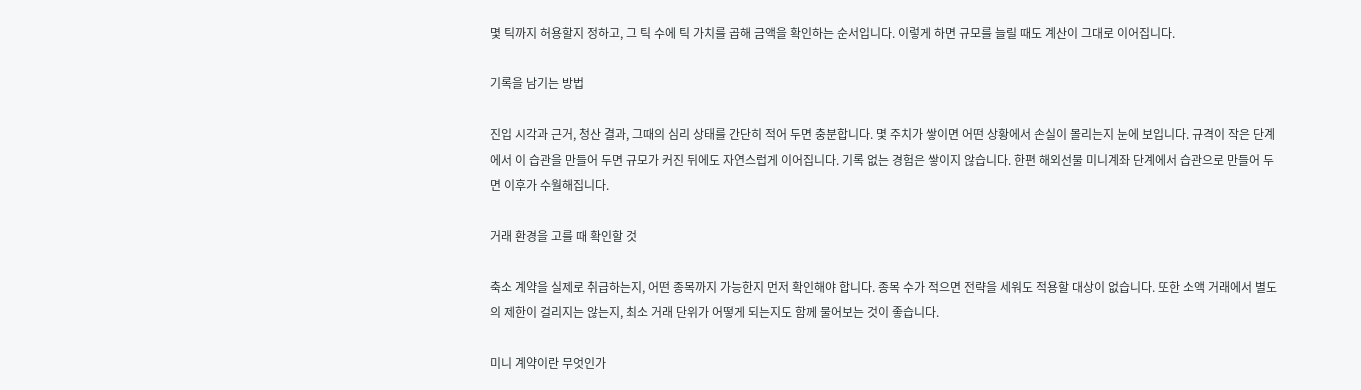몇 틱까지 허용할지 정하고, 그 틱 수에 틱 가치를 곱해 금액을 확인하는 순서입니다. 이렇게 하면 규모를 늘릴 때도 계산이 그대로 이어집니다.

기록을 남기는 방법

진입 시각과 근거, 청산 결과, 그때의 심리 상태를 간단히 적어 두면 충분합니다. 몇 주치가 쌓이면 어떤 상황에서 손실이 몰리는지 눈에 보입니다. 규격이 작은 단계에서 이 습관을 만들어 두면 규모가 커진 뒤에도 자연스럽게 이어집니다. 기록 없는 경험은 쌓이지 않습니다. 한편 해외선물 미니계좌 단계에서 습관으로 만들어 두면 이후가 수월해집니다.

거래 환경을 고를 때 확인할 것

축소 계약을 실제로 취급하는지, 어떤 종목까지 가능한지 먼저 확인해야 합니다. 종목 수가 적으면 전략을 세워도 적용할 대상이 없습니다. 또한 소액 거래에서 별도의 제한이 걸리지는 않는지, 최소 거래 단위가 어떻게 되는지도 함께 물어보는 것이 좋습니다.

미니 계약이란 무엇인가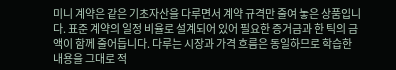미니 계약은 같은 기초자산을 다루면서 계약 규격만 줄여 놓은 상품입니다. 표준 계약의 일정 비율로 설계되어 있어 필요한 증거금과 한 틱의 금액이 함께 줄어듭니다. 다루는 시장과 가격 흐름은 동일하므로 학습한 내용을 그대로 적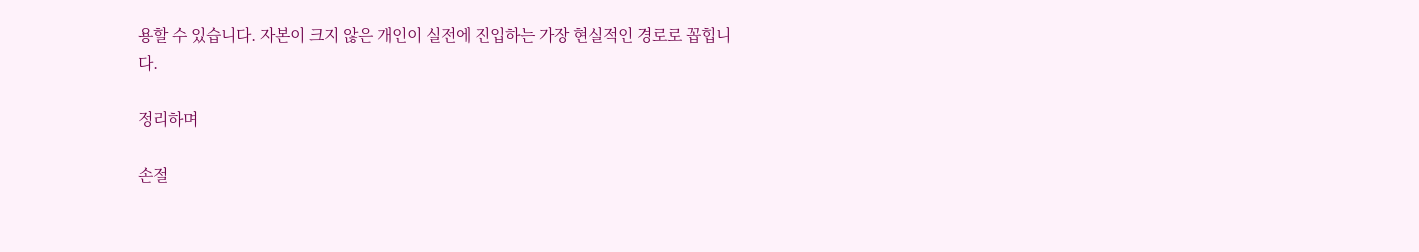용할 수 있습니다. 자본이 크지 않은 개인이 실전에 진입하는 가장 현실적인 경로로 꼽힙니다.

정리하며

손절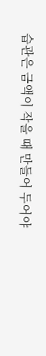습관은 금액이 작을 때 만들어 두어야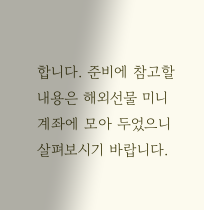합니다. 준비에 참고할 내용은 해외선물 미니계좌에 모아 두었으니 살펴보시기 바랍니다.